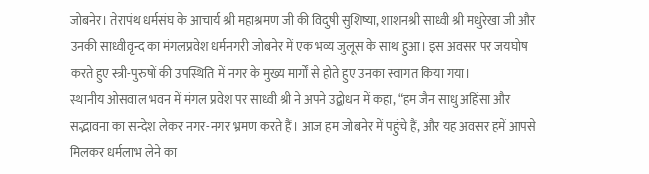जोबनेर। तेरापंथ धर्मसंघ के आचार्य श्री महाश्रमण जी की विदुषी सुशिष्या, शाशनश्री साध्वी श्री मधुरेखा जी और उनकी साध्वीवृन्द का मंगलप्रवेश धर्मनगरी जोबनेर में एक भव्य जुलूस के साथ हुआ। इस अवसर पर जयघोष करते हुए स्त्री-पुरुषों की उपस्थिति में नगर के मुख्य मार्गों से होते हुए उनका स्वागत किया गया।
स्थानीय ओसवाल भवन में मंगल प्रवेश पर साध्वी श्री ने अपने उद्बोधन में कहा, “हम जैन साधु अहिंसा और सद्भावना का सन्देश लेकर नगर-नगर भ्रमण करते हैं। आज हम जोबनेर में पहुंचे हैं, और यह अवसर हमें आपसे मिलकर धर्मलाभ लेने का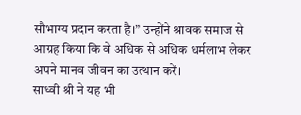सौभाग्य प्रदान करता है।” उन्होंने श्रावक समाज से आग्रह किया कि वे अधिक से अधिक धर्मलाभ लेकर अपने मानव जीवन का उत्थान करें।
साध्वी श्री ने यह भी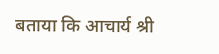बताया कि आचार्य श्री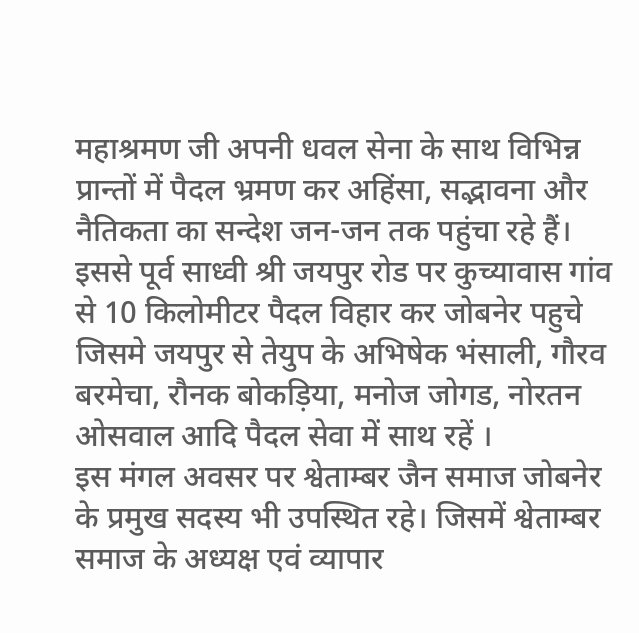महाश्रमण जी अपनी धवल सेना के साथ विभिन्न प्रान्तों में पैदल भ्रमण कर अहिंसा, सद्भावना और नैतिकता का सन्देश जन-जन तक पहुंचा रहे हैं।
इससे पूर्व साध्वी श्री जयपुर रोड पर कुच्यावास गांव से 10 किलोमीटर पैदल विहार कर जोबनेर पहुचे जिसमे जयपुर से तेयुप के अभिषेक भंसाली, गौरव बरमेचा, रौनक बोकड़िया, मनोज जोगड, नोरतन ओसवाल आदि पैदल सेवा में साथ रहें ।
इस मंगल अवसर पर श्वेताम्बर जैन समाज जोबनेर के प्रमुख सदस्य भी उपस्थित रहे। जिसमें श्वेताम्बर समाज के अध्यक्ष एवं व्यापार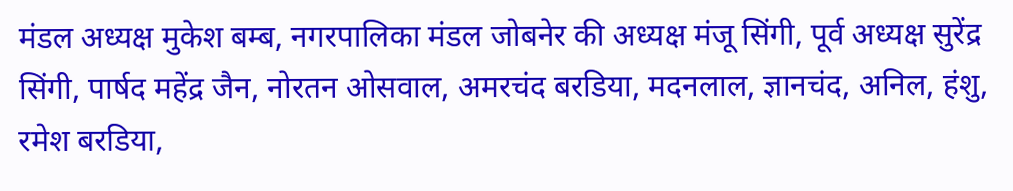मंडल अध्यक्ष मुकेश बम्ब, नगरपालिका मंडल जोबनेर की अध्यक्ष मंजू सिंगी, पूर्व अध्यक्ष सुरेंद्र सिंगी, पार्षद महेंद्र जैन, नोरतन ओसवाल, अमरचंद बरडिया, मदनलाल, ज्ञानचंद, अनिल, हंशु, रमेश बरडिया,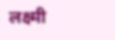लक्ष्मी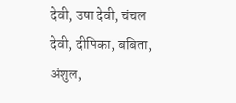देवी, उषा देवी, चंचल देवी, दीपिका, बबिता, अंशुल,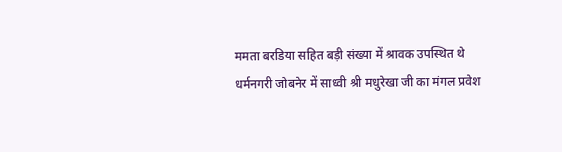ममता बरडिया सहित बड़ी संख्या में श्रावक उपस्थित थे
धर्मनगरी जोबनेर में साध्वी श्री मधुरेखा जी का मंगल प्रवेश